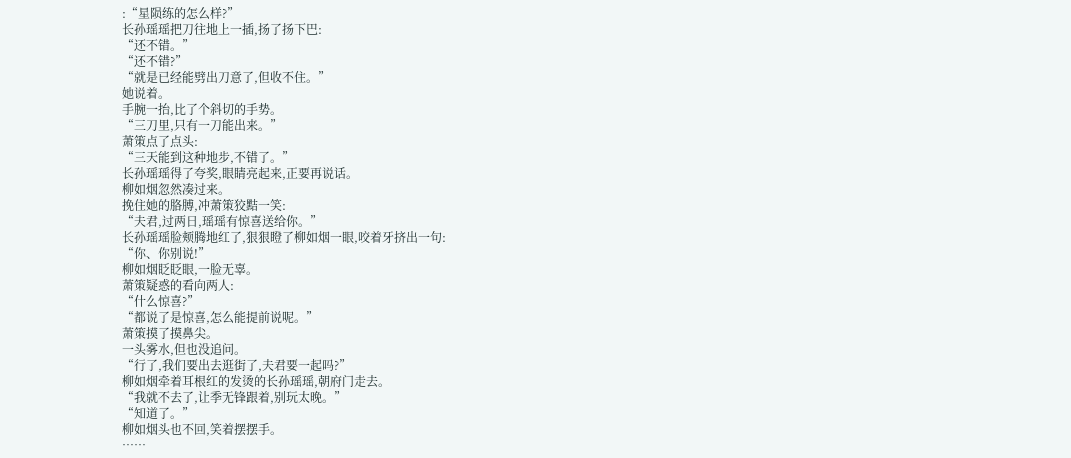:“星陨练的怎么样?”
长孙瑶瑶把刀往地上一插,扬了扬下巴:
“还不错。”
“还不错?”
“就是已经能劈出刀意了,但收不住。”
她说着。
手腕一抬,比了个斜切的手势。
“三刀里,只有一刀能出来。”
萧策点了点头:
“三天能到这种地步,不错了。”
长孙瑶瑶得了夸奖,眼睛亮起来,正要再说话。
柳如烟忽然凑过来。
挽住她的胳膊,冲萧策狡黠一笑:
“夫君,过两日,瑶瑶有惊喜送给你。”
长孙瑶瑶脸颊腾地红了,狠狠瞪了柳如烟一眼,咬着牙挤出一句:
“你、你别说!”
柳如烟眨眨眼,一脸无辜。
萧策疑惑的看向两人:
“什么惊喜?”
“都说了是惊喜,怎么能提前说呢。”
萧策摸了摸鼻尖。
一头雾水,但也没追问。
“行了,我们要出去逛街了,夫君要一起吗?”
柳如烟牵着耳根红的发烫的长孙瑶瑶,朝府门走去。
“我就不去了,让季无锋跟着,别玩太晚。”
“知道了。”
柳如烟头也不回,笑着摆摆手。
……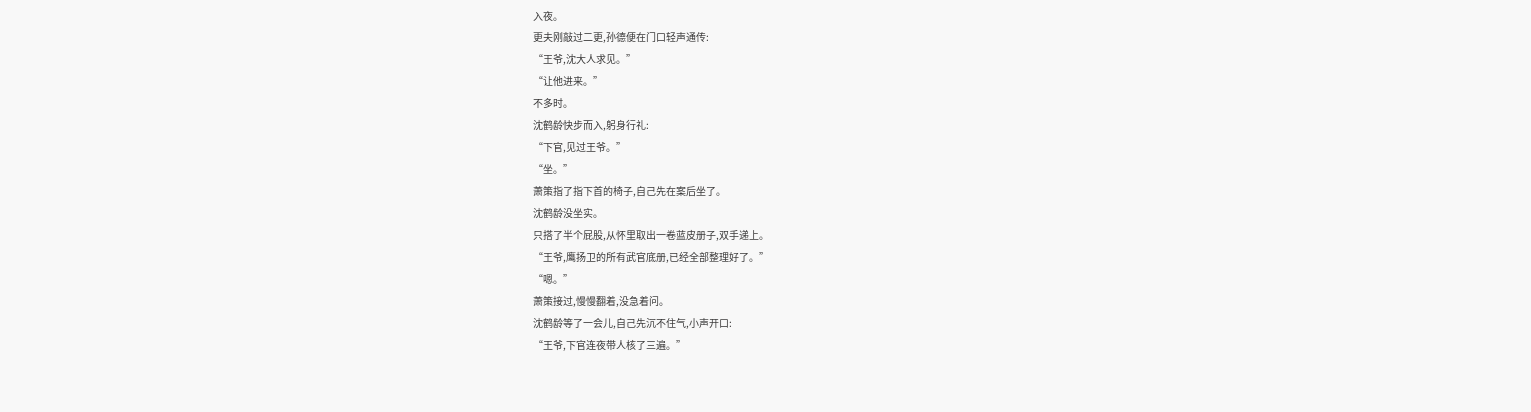入夜。
更夫刚敲过二更,孙德便在门口轻声通传:
“王爷,沈大人求见。”
“让他进来。”
不多时。
沈鹤龄快步而入,躬身行礼:
“下官,见过王爷。”
“坐。”
萧策指了指下首的椅子,自己先在案后坐了。
沈鹤龄没坐实。
只搭了半个屁股,从怀里取出一卷蓝皮册子,双手递上。
“王爷,鹰扬卫的所有武官底册,已经全部整理好了。”
“嗯。”
萧策接过,慢慢翻着,没急着问。
沈鹤龄等了一会儿,自己先沉不住气,小声开口:
“王爷,下官连夜带人核了三遍。”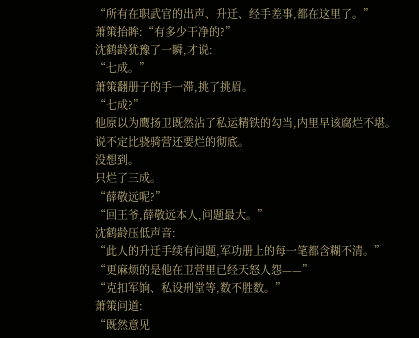“所有在职武官的出声、升迁、经手差事,都在这里了。”
萧策抬眸:“有多少干净的?”
沈鹤龄犹豫了一瞬,才说:
“七成。”
萧策翻册子的手一滞,挑了挑眉。
“七成?”
他原以为鹰扬卫既然沾了私运精铁的勾当,内里早该腐烂不堪。
说不定比骁骑营还要烂的彻底。
没想到。
只烂了三成。
“薛敬远呢?”
“回王爷,薛敬远本人,问题最大。”
沈鹤龄压低声音:
“此人的升迁手续有问题,军功册上的每一笔都含糊不清。”
“更麻烦的是他在卫营里已经天怒人怨——”
“克扣军饷、私设刑堂等,数不胜数。”
萧策问道:
“既然意见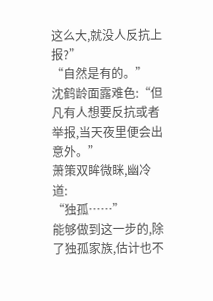这么大,就没人反抗上报?”
“自然是有的。”
沈鹤龄面露难色:“但凡有人想要反抗或者举报,当天夜里便会出意外。”
萧策双眸微眯,幽冷道:
“独孤……”
能够做到这一步的,除了独孤家族,估计也不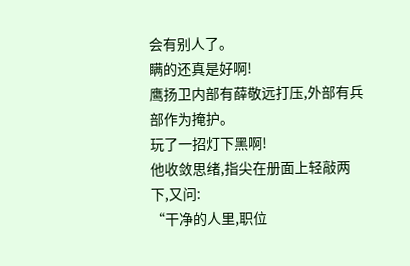会有别人了。
瞒的还真是好啊!
鹰扬卫内部有薛敬远打压,外部有兵部作为掩护。
玩了一招灯下黑啊!
他收敛思绪,指尖在册面上轻敲两下,又问:
“干净的人里,职位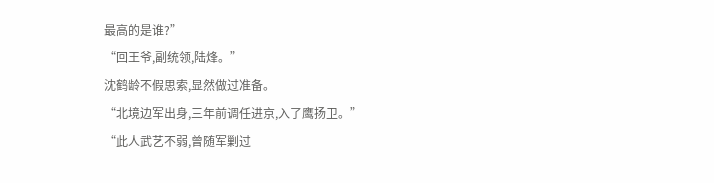最高的是谁?”
“回王爷,副统领,陆烽。”
沈鹤龄不假思索,显然做过准备。
“北境边军出身,三年前调任进京,入了鹰扬卫。”
“此人武艺不弱,曾随军剿过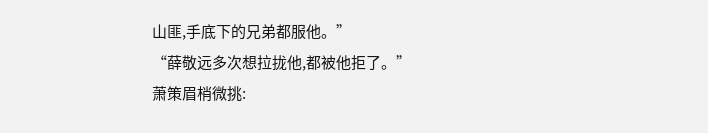山匪,手底下的兄弟都服他。”
“薛敬远多次想拉拢他,都被他拒了。”
萧策眉梢微挑: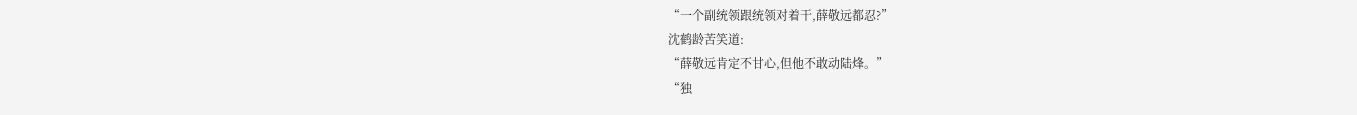“一个副统领跟统领对着干,薛敬远都忍?”
沈鹤龄苦笑道:
“薛敬远肯定不甘心,但他不敢动陆烽。”
“独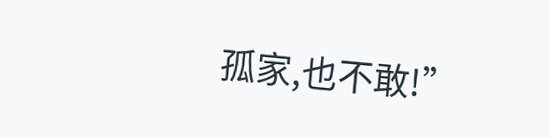孤家,也不敢!”